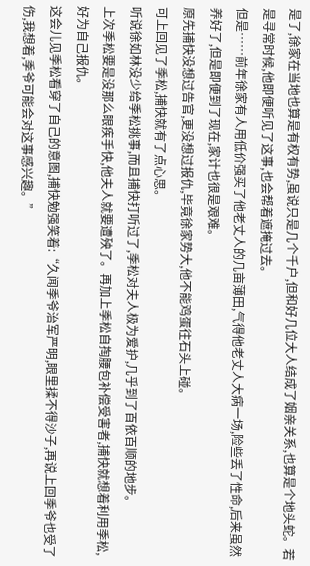是了,徐家在当地也算是有权有势,虽说只是几个千户,但和好几位大人结成了姻亲关系,也算是个地头蛇。若是寻常时候,他即便听见了这事,也会帮着遮掩过去。
但是……前年徐家有人用低价强买了他老丈人的几亩薄田,气得他老丈人大病一场,险些丢了性命,后来虽然养好了,但是即便到了现在,家计也很是艰难。
原先捕快没想过告官,更没想过报仇,毕竟徐家势大,他不能鸡蛋往石头上碰。
可上回见了季松,捕快就有了点心思。
听说徐如林没少给季松挑事,而且捕快打听过了,季松对夫人极为爱护,几乎到了百依百顺的地步。
上次季松要是没那么眼疾手快,他夫人就要遭殃了。再加上季松自掏腰包补偿受害者,捕快就想着利用季松,好为自己报仇。
这会儿见季松看穿了自己的意图,捕快勉强笑着:“久闻季爷治军严明,眼里揉不得沙子,再说上回季爷也受了伤,我想着,季爷可能会对这事感兴趣。”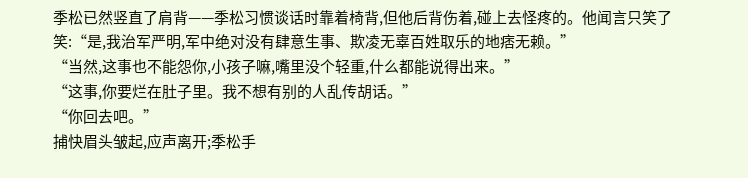季松已然竖直了肩背——季松习惯谈话时靠着椅背,但他后背伤着,碰上去怪疼的。他闻言只笑了笑:“是,我治军严明,军中绝对没有肆意生事、欺凌无辜百姓取乐的地痞无赖。”
“当然,这事也不能怨你,小孩子嘛,嘴里没个轻重,什么都能说得出来。”
“这事,你要烂在肚子里。我不想有别的人乱传胡话。”
“你回去吧。”
捕快眉头皱起,应声离开;季松手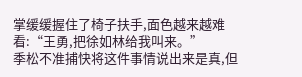掌缓缓握住了椅子扶手,面色越来越难看:“王勇,把徐如林给我叫来。”
季松不准捕快将这件事情说出来是真,但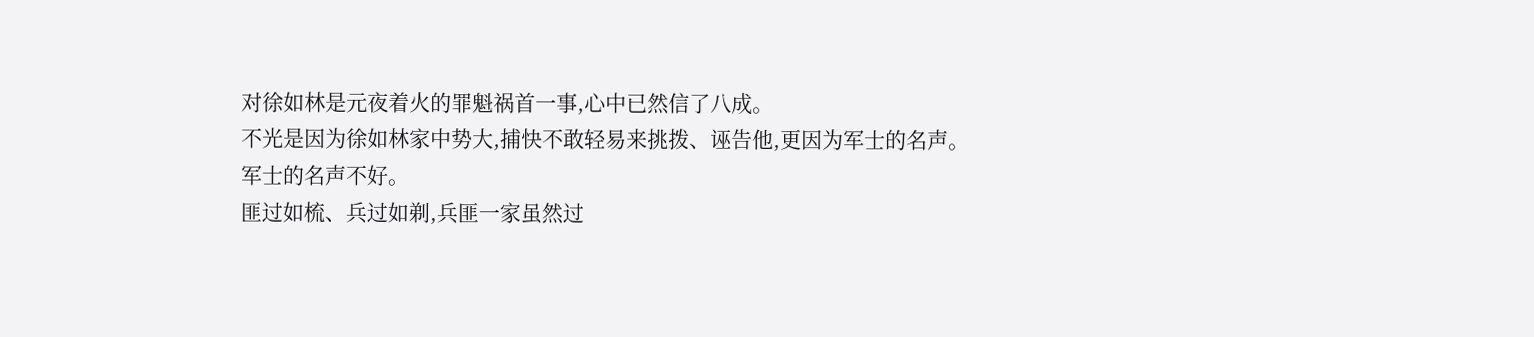对徐如林是元夜着火的罪魁祸首一事,心中已然信了八成。
不光是因为徐如林家中势大,捕快不敢轻易来挑拨、诬告他,更因为军士的名声。
军士的名声不好。
匪过如梳、兵过如剃,兵匪一家虽然过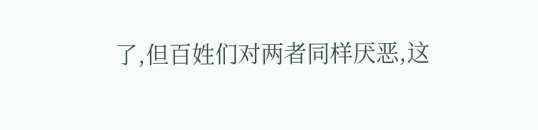了,但百姓们对两者同样厌恶,这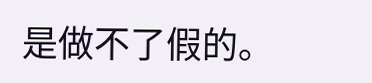是做不了假的。